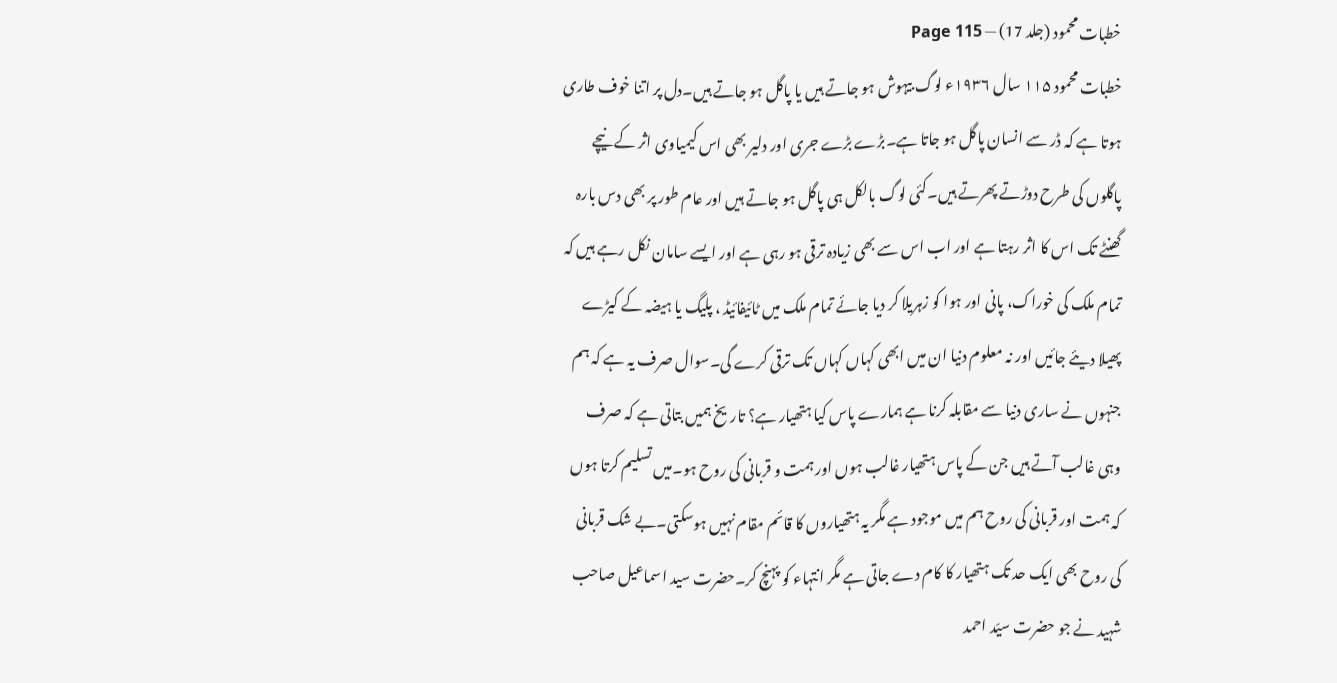خطبات محمود (جلد 17) — Page 115
خطبات محمود ۱۱۵ سال ۱۹۳۶ء لوگ بیہوش ہو جاتے ہیں یا پاگل ہو جاتے ہیں۔دل پر اتنا خوف طاری ہوتا ہے کہ ڈر سے انسان پاگل ہو جاتا ہے۔بڑے بڑے جری اور دلیر بھی اس کیمیاوی اثر کے نیچے پاگلوں کی طرح دوڑتے پھرتے ہیں۔کئی لوگ بالکل ہی پاگل ہو جاتے ہیں اور عام طور پر بھی دس بارہ گھنٹے تک اس کا اثر رہتا ہے اور اب اس سے بھی زیادہ ترقی ہو رہی ہے اور ایسے سامان نکل رہے ہیں کہ تمام ملک کی خوراک، پانی اور ہوا کو زہریلا کر دیا جائے تمام ملک میں ٹائیفائیڈ ، پلیگ یا ہیضہ کے کیڑے پھیلا دیئے جائیں اور نہ معلوم دنیا ان میں ابھی کہاں کہاں تک ترقی کرے گی۔سوال صرف یہ ہے کہ ہم جنہوں نے ساری دنیا سے مقابلہ کرنا ہے ہمارے پاس کیا ہتھیار ہے؟ تاریخ ہمیں بتاتی ہے کہ صرف وہی غالب آتے ہیں جن کے پاس ہتھیار غالب ہوں اور ہمت و قربانی کی روح ہو۔میں تسلیم کرتا ہوں کہ ہمت اور قربانی کی روح ہم میں موجود ہے مگر یہ ہتھیاروں کا قائم مقام نہیں ہوسکتی۔بے شک قربانی کی روح بھی ایک حد تک ہتھیار کا کام دے جاتی ہے مگر انتہاء کو پہنچ کر۔حضرت سید اسماعیل صاحب شہید نے جو حضرت سیّد احمد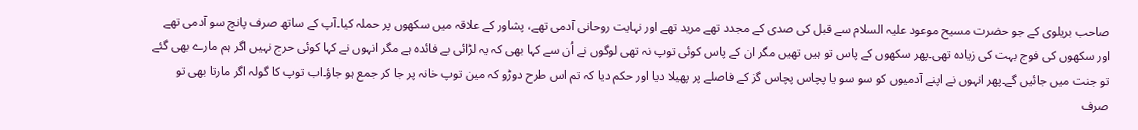صاحب بریلوی کے جو حضرت مسیح موعود علیہ السلام سے قبل کی صدی کے مجدد تھے مرید تھے اور نہایت روحانی آدمی تھے، پشاور کے علاقہ میں سکھوں پر حملہ کیا۔آپ کے ساتھ صرف پانچ سو آدمی تھے اور سکھوں کی فوج بہت کی زیادہ تھی۔پھر سکھوں کے پاس تو ہیں تھیں مگر ان کے پاس کوئی توپ نہ تھی لوگوں نے اُن سے کہا بھی کہ یہ لڑائی بے فائدہ ہے مگر انہوں نے کہا کوئی حرج نہیں اگر ہم مارے بھی گئے تو جنت میں جائیں گے۔پھر انہوں نے اپنے آدمیوں کو سو سو یا پچاس پچاس گز کے فاصلے پر پھیلا دیا اور حکم دیا کہ تم اس طرح دوڑو کہ مین توپ خانہ پر جا کر جمع ہو جاؤ۔اب توپ کا گولہ اگر مارتا بھی تو صرف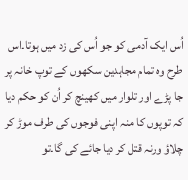اُس ایک آدمی کو جو اُس کی زد میں ہوتا۔اس طرح وہ تمام مجاہدین سکھوں کے توپ خانہ پر جا پڑے اور تلوار میں کھینچ کر اُن کو حکم دیا کہ توپوں کا منہ اپنی فوجوں کی طرف موڑ کر چلاؤ ورنہ قتل کر دیا جائے کی گا۔تو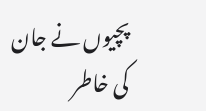پچیوں نے جان کی خاطر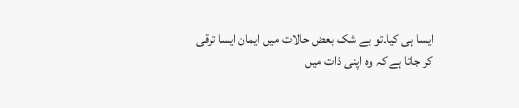ایسا ہی کیا۔تو بے شک بعض حالات میں ایمان ایسا ترقی کر جاتا ہے کہ وہ اپنی ذات میں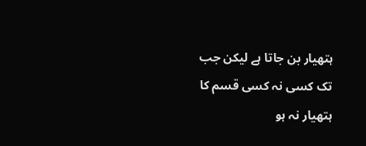ہتھیار بن جاتا ہے لیکن جب تک کسی نہ کسی قسم کا ہتھیار نہ ہو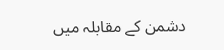دشمن کے مقابلہ میں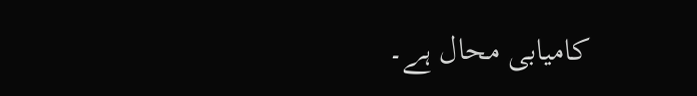کامیابی محال ہے۔